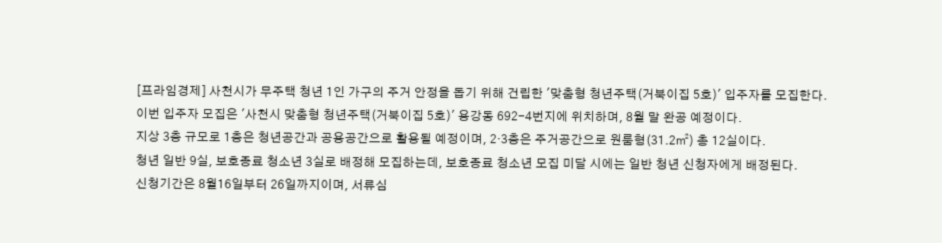[프라임경제] 사천시가 무주택 청년 1인 가구의 주거 안정을 돕기 위해 건립한 '맞춤형 청년주택(거북이집 5호)' 입주자를 모집한다.
이번 입주자 모집은 '사천시 맞춤형 청년주택(거북이집 5호)' 용강동 692-4번지에 위치하며, 8월 말 완공 예정이다.
지상 3층 규모로 1층은 청년공간과 공용공간으로 활용될 예정이며, 2·3층은 주거공간으로 원룸형(31.2㎡) 총 12실이다.
청년 일반 9실, 보호종료 청소년 3실로 배정해 모집하는데, 보호종료 청소년 모집 미달 시에는 일반 청년 신청자에게 배정된다.
신청기간은 8월16일부터 26일까지이며, 서류심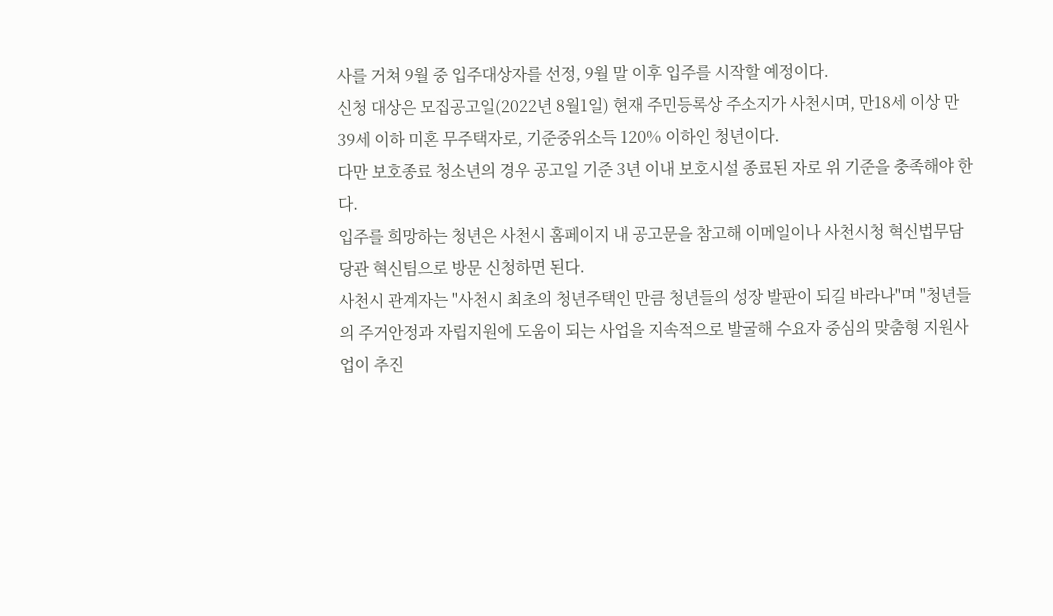사를 거쳐 9월 중 입주대상자를 선정, 9월 말 이후 입주를 시작할 예정이다.
신청 대상은 모집공고일(2022년 8월1일) 현재 주민등록상 주소지가 사천시며, 만18세 이상 만39세 이하 미혼 무주택자로, 기준중위소득 120% 이하인 청년이다.
다만 보호종료 청소년의 경우 공고일 기준 3년 이내 보호시설 종료된 자로 위 기준을 충족해야 한다.
입주를 희망하는 청년은 사천시 홈페이지 내 공고문을 참고해 이메일이나 사천시청 혁신법무담당관 혁신팀으로 방문 신청하면 된다.
사천시 관계자는 "사천시 최초의 청년주택인 만큼 청년들의 성장 발판이 되길 바라나"며 "청년들의 주거안정과 자립지원에 도움이 되는 사업을 지속적으로 발굴해 수요자 중심의 맞춤형 지원사업이 추진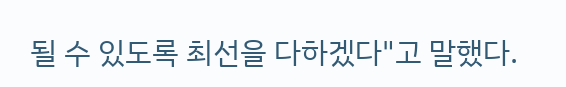될 수 있도록 최선을 다하겠다"고 말했다.